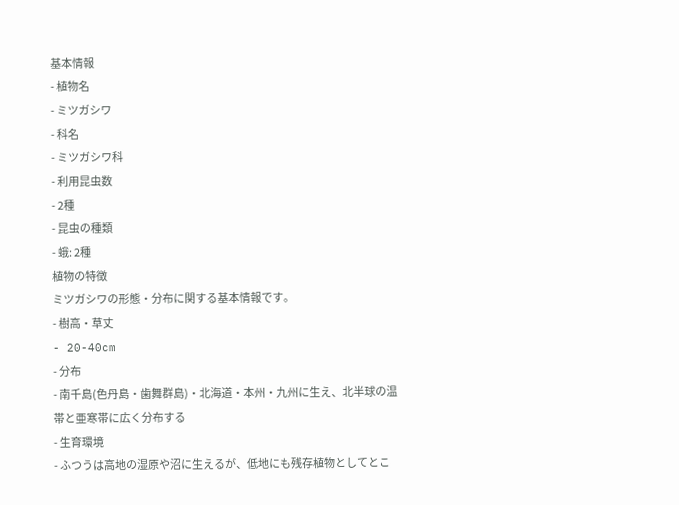基本情報
- 植物名
- ミツガシワ
- 科名
- ミツガシワ科
- 利用昆虫数
- 2種
- 昆虫の種類
- 蛾: 2種
植物の特徴
ミツガシワの形態・分布に関する基本情報です。
- 樹高・草丈
- 20-40cm
- 分布
- 南千島(色丹島・歯舞群島)・北海道・本州・九州に生え、北半球の温帯と亜寒帯に広く分布する
- 生育環境
- ふつうは高地の湿原や沼に生えるが、低地にも残存植物としてとこ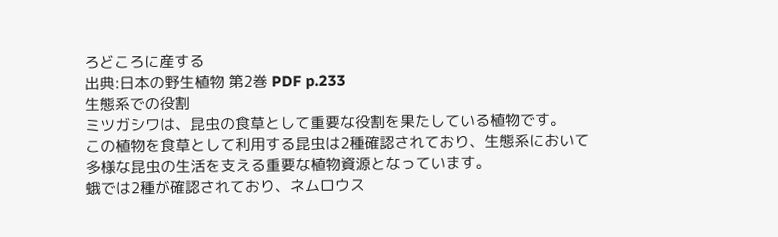ろどころに産する
出典:日本の野生植物 第2巻 PDF p.233
生態系での役割
ミツガシワは、昆虫の食草として重要な役割を果たしている植物です。
この植物を食草として利用する昆虫は2種確認されており、生態系において多様な昆虫の生活を支える重要な植物資源となっています。
蛾では2種が確認されており、ネムロウス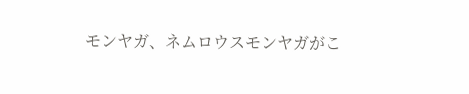モンヤガ、ネムロウスモンヤガがこ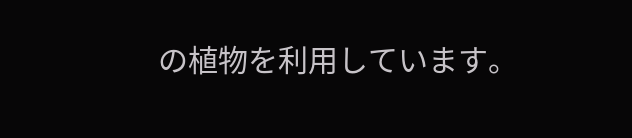の植物を利用しています。